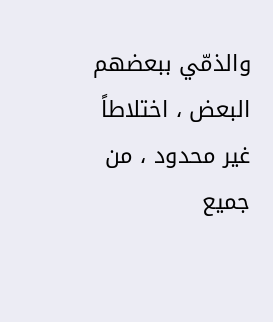والذمّي ببعضهم البعض ، اختلاطاً غير محدود ، من جميع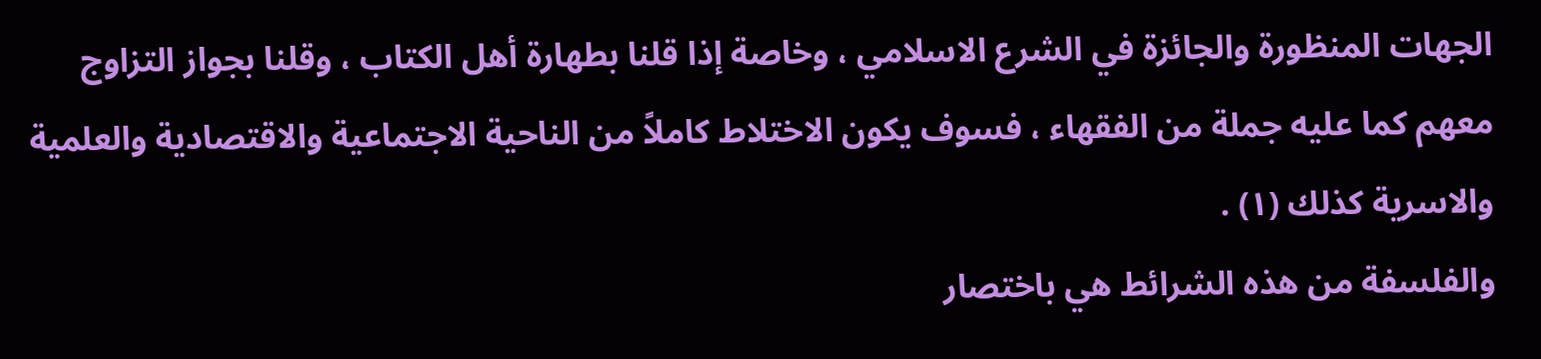الجهات المنظورة والجائزة في الشرع الاسلامي ، وخاصة إذا قلنا بطهارة أهل الكتاب ، وقلنا بجواز التزاوج معهم كما عليه جملة من الفقهاء ، فسوف يكون الاختلاط كاملاً من الناحية الاجتماعية والاقتصادية والعلمية والاسرية كذلك (١) .
والفلسفة من هذه الشرائط هي باختصار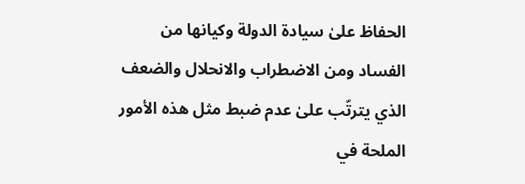الحفاظ علىٰ سيادة الدولة وكيانها من الفساد ومن الاضطراب والانحلال والضعف الذي يترتّب علىٰ عدم ضبط مثل هذه الأمور الملحة في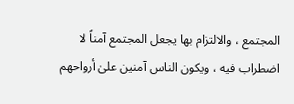المجتمع ، والالتزام بها يجعل المجتمع آمناً لا اضطراب فيه ، ويكون الناس آمنين علىٰ أرواحهم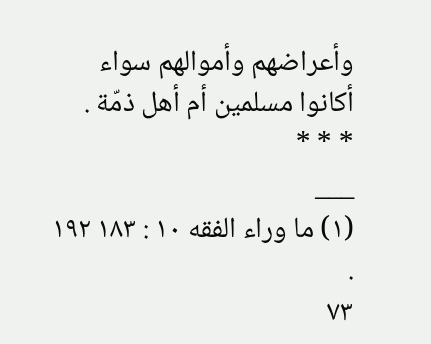وأعراضهم وأموالهم سواء أكانوا مسلمين أم أهل ذمّة .
* * *
___
(١) ما وراء الفقه ١٠ : ١٨٣ ١٩٢ .
٧٣